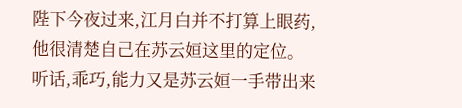陛下今夜过来,江月白并不打算上眼药,他很清楚自己在苏云姮这里的定位。
听话,乖巧,能力又是苏云姮一手带出来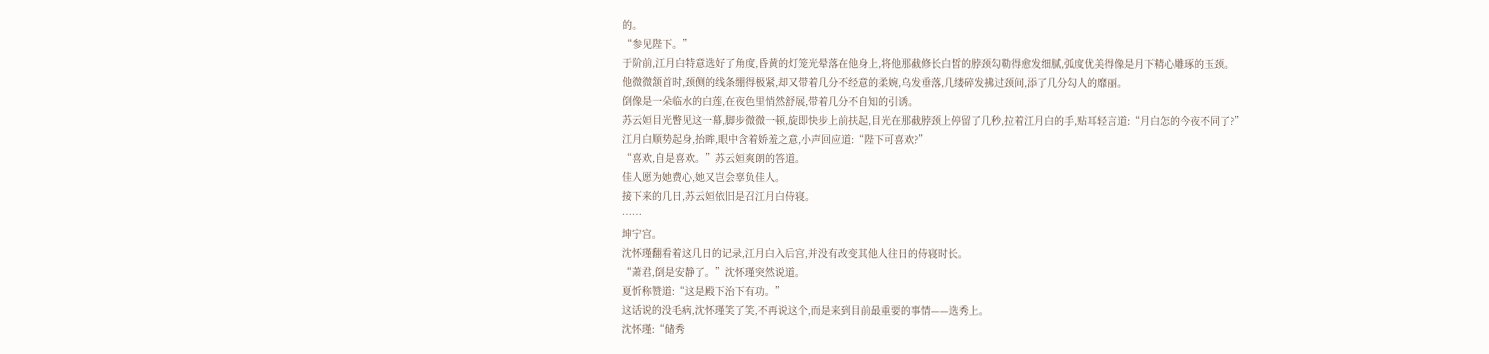的。
“参见陛下。”
于阶前,江月白特意选好了角度,昏黄的灯笼光晕落在他身上,将他那截修长白皙的脖颈勾勒得愈发细腻,弧度优美得像是月下精心雕琢的玉颈。
他微微颔首时,颈侧的线条绷得极紧,却又带着几分不经意的柔婉,乌发垂落,几缕碎发拂过颈间,添了几分勾人的靡丽。
倒像是一朵临水的白莲,在夜色里悄然舒展,带着几分不自知的引诱。
苏云姮目光瞥见这一幕,脚步微微一顿,旋即快步上前扶起,目光在那截脖颈上停留了几秒,拉着江月白的手,贴耳轻言道:“月白怎的今夜不同了?”
江月白顺势起身,抬眸,眼中含着娇羞之意,小声回应道:“陛下可喜欢?”
“喜欢,自是喜欢。”苏云姮爽朗的答道。
佳人愿为她费心,她又岂会辜负佳人。
接下来的几日,苏云姮依旧是召江月白侍寝。
……
坤宁宫。
沈怀瑾翻看着这几日的记录,江月白入后宫,并没有改变其他人往日的侍寝时长。
“萧君,倒是安静了。”沈怀瑾突然说道。
夏忻称赞道:“这是殿下治下有功。”
这话说的没毛病,沈怀瑾笑了笑,不再说这个,而是来到目前最重要的事情——选秀上。
沈怀瑾:“储秀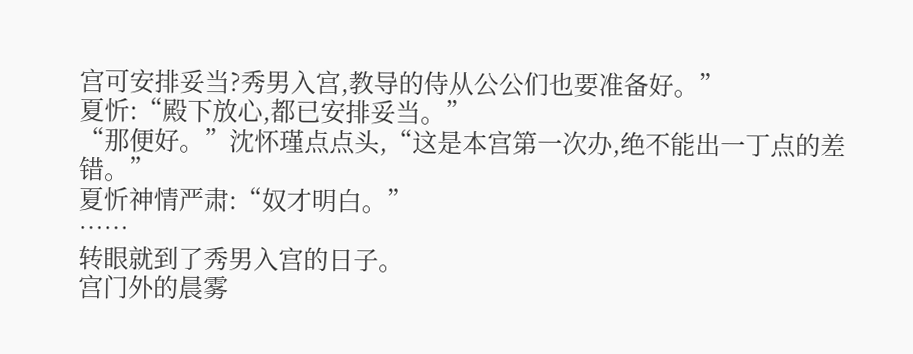宫可安排妥当?秀男入宫,教导的侍从公公们也要准备好。”
夏忻:“殿下放心,都已安排妥当。”
“那便好。”沈怀瑾点点头,“这是本宫第一次办,绝不能出一丁点的差错。”
夏忻神情严肃:“奴才明白。”
……
转眼就到了秀男入宫的日子。
宫门外的晨雾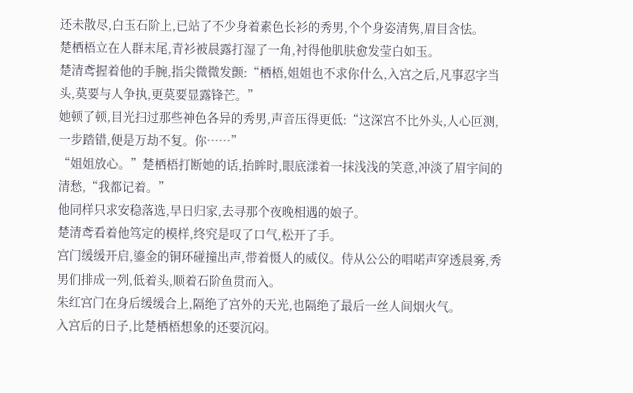还未散尽,白玉石阶上,已站了不少身着素色长衫的秀男,个个身姿清隽,眉目含怯。
楚栖梧立在人群末尾,青衫被晨露打湿了一角,衬得他肌肤愈发莹白如玉。
楚清鸢握着他的手腕,指尖微微发颤:“栖梧,姐姐也不求你什么,入宫之后,凡事忍字当头,莫要与人争执,更莫要显露锋芒。”
她顿了顿,目光扫过那些神色各异的秀男,声音压得更低:“这深宫不比外头,人心叵测,一步踏错,便是万劫不复。你……”
“姐姐放心。”楚栖梧打断她的话,抬眸时,眼底漾着一抹浅浅的笑意,冲淡了眉宇间的清愁,“我都记着。”
他同样只求安稳落选,早日归家,去寻那个夜晚相遇的娘子。
楚清鸢看着他笃定的模样,终究是叹了口气,松开了手。
宫门缓缓开启,鎏金的铜环碰撞出声,带着慑人的威仪。侍从公公的唱喏声穿透晨雾,秀男们排成一列,低着头,顺着石阶鱼贯而入。
朱红宫门在身后缓缓合上,隔绝了宫外的天光,也隔绝了最后一丝人间烟火气。
入宫后的日子,比楚栖梧想象的还要沉闷。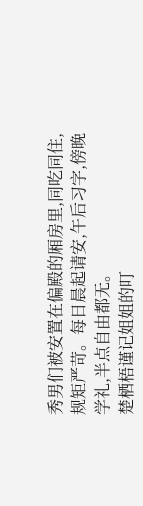秀男们被安置在偏殿的厢房里,同吃同住,规矩严苛。每日晨起请安,午后习字,傍晚学礼,半点自由都无。
楚栖梧谨记姐姐的叮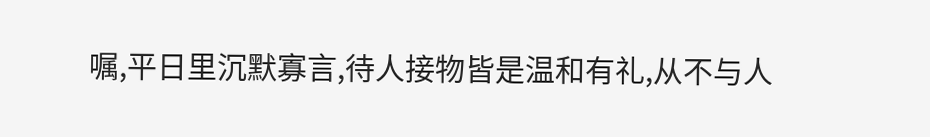嘱,平日里沉默寡言,待人接物皆是温和有礼,从不与人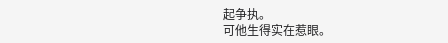起争执。
可他生得实在惹眼。